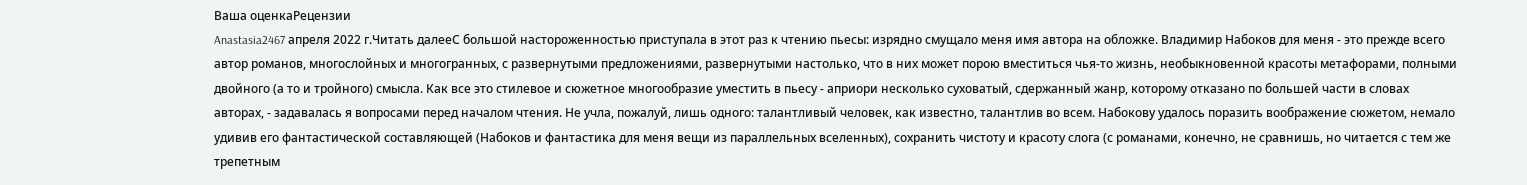Ваша оценкаРецензии
Anastasia2467 апреля 2022 г.Читать далееС большой настороженностью приступала в этот раз к чтению пьесы: изрядно смущало меня имя автора на обложке. Владимир Набоков для меня - это прежде всего автор романов, многослойных и многогранных, с развернутыми предложениями, развернутыми настолько, что в них может порою вместиться чья-то жизнь, необыкновенной красоты метафорами, полными двойного (а то и тройного) смысла. Как все это стилевое и сюжетное многообразие уместить в пьесу - априори несколько суховатый, сдержанный жанр, которому отказано по большей части в словах авторах, - задавалась я вопросами перед началом чтения. Не учла, пожалуй, лишь одного: талантливый человек, как известно, талантлив во всем. Набокову удалось поразить воображение сюжетом, немало удивив его фантастической составляющей (Набоков и фантастика для меня вещи из параллельных вселенных), сохранить чистоту и красоту слога (с романами, конечно, не сравнишь, но читается с тем же трепетным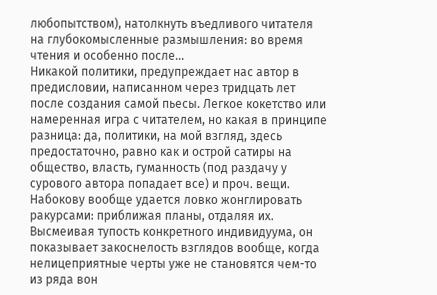любопытством), натолкнуть въедливого читателя на глубокомысленные размышления: во время чтения и особенно после...
Никакой политики, предупреждает нас автор в предисловии, написанном через тридцать лет после создания самой пьесы. Легкое кокетство или намеренная игра с читателем, но какая в принципе разница: да, политики, на мой взгляд, здесь предостаточно, равно как и острой сатиры на общество, власть, гуманность (под раздачу у сурового автора попадает все) и проч. вещи. Набокову вообще удается ловко жонглировать ракурсами: приближая планы, отдаляя их. Высмеивая тупость конкретного индивидуума, он показывает закоснелость взглядов вообще, когда нелицеприятные черты уже не становятся чем-то из ряда вон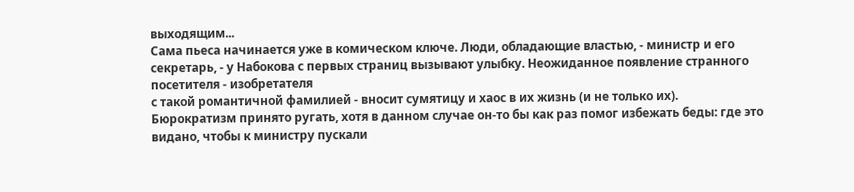выходящим...
Сама пьеса начинается уже в комическом ключе. Люди, обладающие властью, - министр и его секретарь, - у Набокова с первых страниц вызывают улыбку. Неожиданное появление странного посетителя - изобретателя
с такой романтичной фамилией - вносит сумятицу и хаос в их жизнь (и не только их). Бюрократизм принято ругать, хотя в данном случае он-то бы как раз помог избежать беды: где это видано, чтобы к министру пускали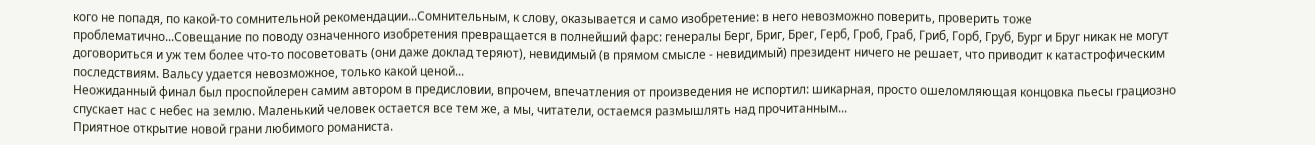кого не попадя, по какой-то сомнительной рекомендации...Сомнительным, к слову, оказывается и само изобретение: в него невозможно поверить, проверить тоже проблематично...Совещание по поводу означенного изобретения превращается в полнейший фарс: генералы Берг, Бриг, Брег, Герб, Гроб, Граб, Гриб, Горб, Груб, Бург и Бруг никак не могут договориться и уж тем более что-то посоветовать (они даже доклад теряют), невидимый (в прямом смысле - невидимый) президент ничего не решает, что приводит к катастрофическим последствиям. Вальсу удается невозможное, только какой ценой...
Неожиданный финал был проспойлерен самим автором в предисловии, впрочем, впечатления от произведения не испортил: шикарная, просто ошеломляющая концовка пьесы грациозно спускает нас с небес на землю. Маленький человек остается все тем же, а мы, читатели, остаемся размышлять над прочитанным...
Приятное открытие новой грани любимого романиста.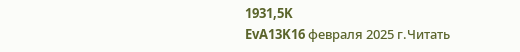1931,5K
EvA13K16 февраля 2025 г.Читать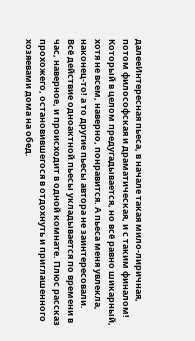далееИнтересная пьеса, в начале такая мило-лиричная, потом философская и драматическая, и с таким финалом! Который в целом предугадывается, но всё равно шикарный, хотя не всем, наверно, понравится. А пьеса меня увлекла, наконец-то! а то другие пьесы автора не заинтересовали.
Всё действие одноактной пьесы укладывается по времени в час, наверное, и происходит в одной комнате. Плюс рассказ прохожего, остановившегося в отдохнуть и приглашенного хозяевами дома на обед.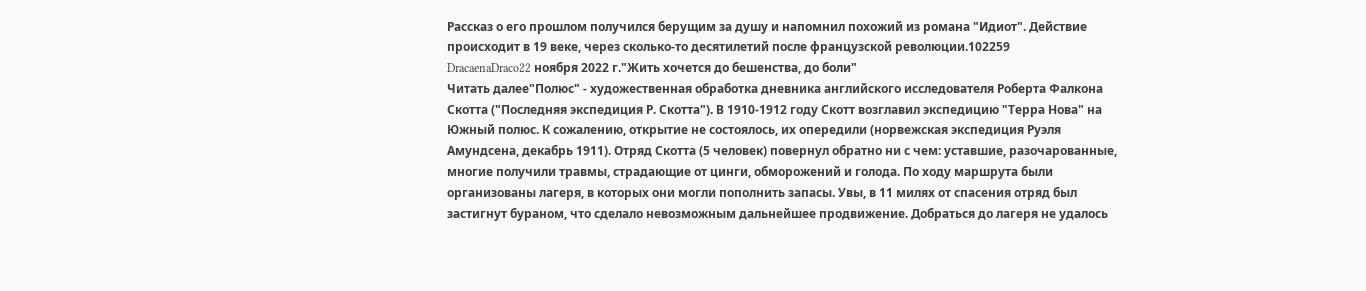Рассказ о его прошлом получился берущим за душу и напомнил похожий из романа "Идиот". Действие происходит в 19 веке, через сколько-то десятилетий после французской революции.102259
DracaenaDraco22 ноября 2022 г."Жить хочется до бешенства, до боли"
Читать далее"Полюс" - художественная обработка дневника английского исследователя Роберта Фалкона Скотта ("Последняя экспедиция Р. Скотта"). В 1910-1912 году Скотт возглавил экспедицию "Терра Нова" на Южный полюс. К сожалению, открытие не состоялось, их опередили (норвежская экспедиция Руэля Амундсена, декабрь 1911). Отряд Скотта (5 человек) повернул обратно ни с чем: уставшие, разочарованные, многие получили травмы, страдающие от цинги, обморожений и голода. По ходу маршрута были организованы лагеря, в которых они могли пополнить запасы. Увы, в 11 милях от спасения отряд был застигнут бураном, что сделало невозможным дальнейшее продвижение. Добраться до лагеря не удалось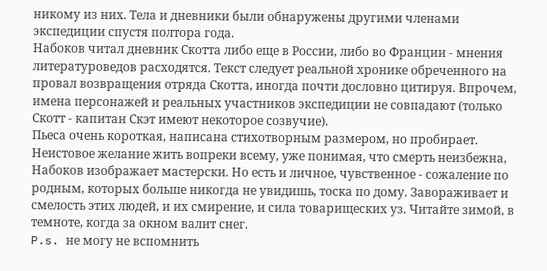никому из них. Тела и дневники были обнаружены другими членами экспедиции спустя полтора года.
Набоков читал дневник Скотта либо еще в России, либо во Франции - мнения литературоведов расходятся. Текст следует реальной хронике обреченного на провал возвращения отряда Скотта, иногда почти дословно цитируя. Впрочем, имена персонажей и реальных участников экспедиции не совпадают (только Скотт - капитан Скэт имеют некоторое созвучие).
Пьеса очень короткая, написана стихотворным размером, но пробирает. Неистовое желание жить вопреки всему, уже понимая, что смерть неизбежна, Набоков изображает мастерски. Но есть и личное, чувственное - сожаление по родным, которых больше никогда не увидишь, тоска по дому. Завораживает и смелость этих людей, и их смирение, и сила товарищеских уз. Читайте зимой, в темноте, когда за окном валит снег.
P.s. не могу не вспомнить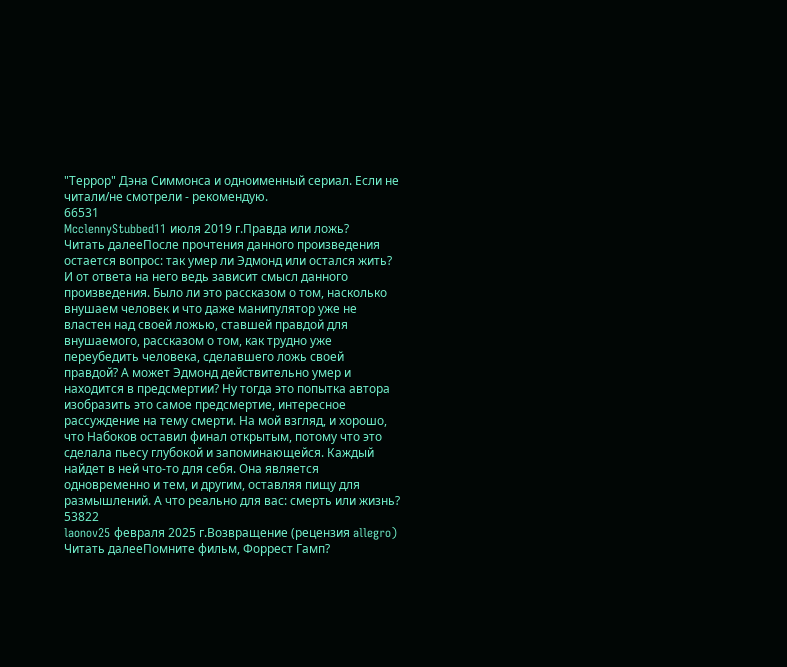"Террор" Дэна Симмонса и одноименный сериал. Если не читали/не смотрели - рекомендую.
66531
McclennyStubbed11 июля 2019 г.Правда или ложь?
Читать далееПосле прочтения данного произведения остается вопрос: так умер ли Эдмонд или остался жить? И от ответа на него ведь зависит смысл данного произведения. Было ли это рассказом о том, насколько внушаем человек и что даже манипулятор уже не властен над своей ложью, ставшей правдой для внушаемого, рассказом о том, как трудно уже переубедить человека, сделавшего ложь своей правдой? А может Эдмонд действительно умер и находится в предсмертии? Ну тогда это попытка автора изобразить это самое предсмертие, интересное рассуждение на тему смерти. На мой взгляд, и хорошо, что Набоков оставил финал открытым, потому что это сделала пьесу глубокой и запоминающейся. Каждый найдет в ней что-то для себя. Она является одновременно и тем, и другим, оставляя пищу для размышлений. А что реально для вас: смерть или жизнь?
53822
laonov25 февраля 2025 г.Возвращение (рецензия allegro)
Читать далееПомните фильм, Форрест Гамп?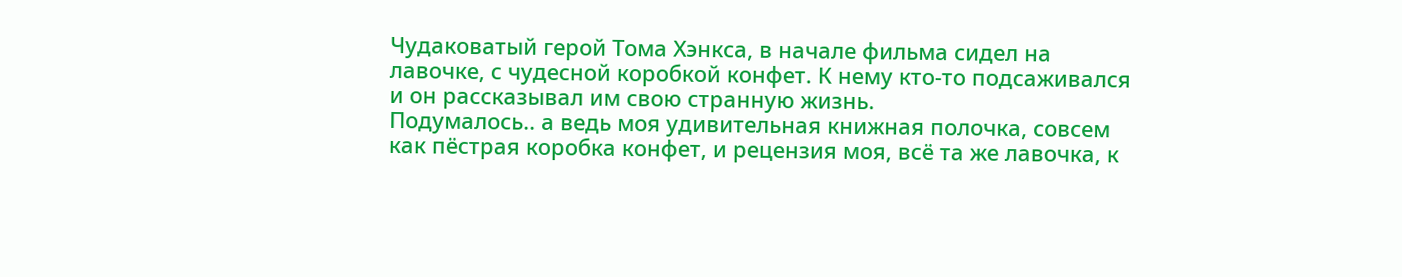Чудаковатый герой Тома Хэнкса, в начале фильма сидел на лавочке, с чудесной коробкой конфет. К нему кто-то подсаживался и он рассказывал им свою странную жизнь.
Подумалось.. а ведь моя удивительная книжная полочка, совсем как пёстрая коробка конфет, и рецензия моя, всё та же лавочка, к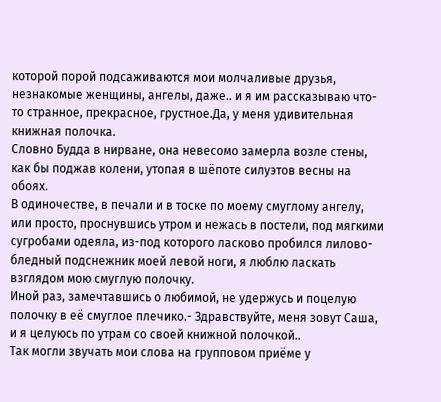которой порой подсаживаются мои молчаливые друзья, незнакомые женщины, ангелы, даже.. и я им рассказываю что-то странное, прекрасное, грустное.Да, у меня удивительная книжная полочка.
Словно Будда в нирване, она невесомо замерла возле стены, как бы поджав колени, утопая в шёпоте силуэтов весны на обоях.
В одиночестве, в печали и в тоске по моему смуглому ангелу, или просто, проснувшись утром и нежась в постели, под мягкими сугробами одеяла, из-под которого ласково пробился лилово-бледный подснежник моей левой ноги, я люблю ласкать взглядом мою смуглую полочку.
Иной раз, замечтавшись о любимой, не удержусь и поцелую полочку в её смуглое плечико.- Здравствуйте, меня зовут Саша, и я целуюсь по утрам со своей книжной полочкой..
Так могли звучать мои слова на групповом приёме у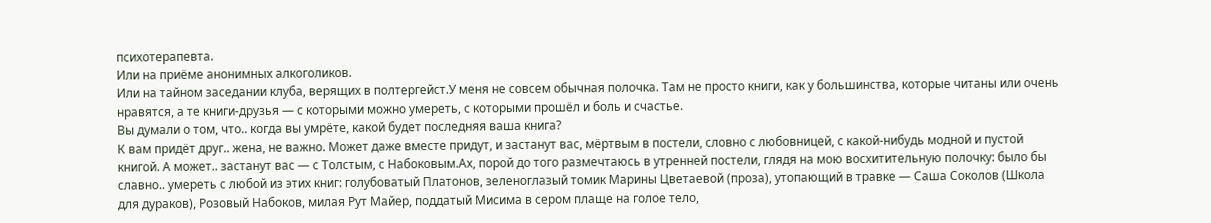психотерапевта.
Или на приёме анонимных алкоголиков.
Или на тайном заседании клуба, верящих в полтергейст.У меня не совсем обычная полочка. Там не просто книги, как у большинства, которые читаны или очень нравятся, а те книги-друзья — с которыми можно умереть, с которыми прошёл и боль и счастье.
Вы думали о том, что.. когда вы умрёте, какой будет последняя ваша книга?
К вам придёт друг.. жена, не важно. Может даже вместе придут, и застанут вас, мёртвым в постели, словно с любовницей, с какой-нибудь модной и пустой книгой. А может.. застанут вас — с Толстым, с Набоковым.Ах, порой до того размечтаюсь в утренней постели, глядя на мою восхитительную полочку: было бы славно.. умереть с любой из этих книг: голубоватый Платонов, зеленоглазый томик Марины Цветаевой (проза), утопающий в травке — Саша Соколов (Школа для дураков), Розовый Набоков, милая Рут Майер, поддатый Мисима в сером плаще на голое тело,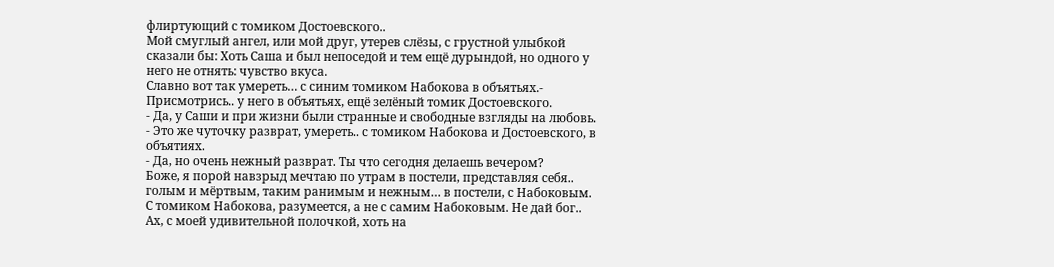флиртующий с томиком Достоевского..
Мой смуглый ангел, или мой друг, утерев слёзы, с грустной улыбкой сказали бы: Хоть Саша и был непоседой и тем ещё дурындой, но одного у него не отнять: чувство вкуса.
Славно вот так умереть… с синим томиком Набокова в объятьях.- Присмотрись.. у него в объятьях, ещё зелёный томик Достоевского.
- Да, у Саши и при жизни были странные и свободные взгляды на любовь.
- Это же чуточку разврат, умереть.. с томиком Набокова и Достоевского, в объятиях.
- Да, но очень нежный разврат. Ты что сегодня делаешь вечером?
Боже, я порой навзрыд мечтаю по утрам в постели, представляя себя.. голым и мёртвым, таким ранимым и нежным… в постели, с Набоковым. С томиком Набокова, разумеется, а не с самим Набоковым. Не дай бог..
Ах, с моей удивительной полочкой, хоть на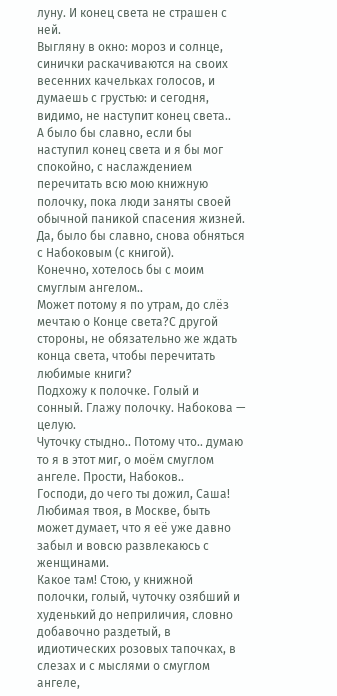луну. И конец света не страшен с ней.
Выгляну в окно: мороз и солнце, синички раскачиваются на своих весенних качельках голосов, и думаешь с грустью: и сегодня, видимо, не наступит конец света..
А было бы славно, если бы наступил конец света и я бы мог спокойно, с наслаждением перечитать всю мою книжную полочку, пока люди заняты своей обычной паникой спасения жизней.
Да, было бы славно, снова обняться с Набоковым (с книгой).
Конечно, хотелось бы с моим смуглым ангелом..
Может потому я по утрам, до слёз мечтаю о Конце света?С другой стороны, не обязательно же ждать конца света, чтобы перечитать любимые книги?
Подхожу к полочке. Голый и сонный. Глажу полочку. Набокова — целую.
Чуточку стыдно.. Потому что.. думаю то я в этот миг, о моём смуглом ангеле. Прости, Набоков..
Господи, до чего ты дожил, Саша!
Любимая твоя, в Москве, быть может думает, что я её уже давно забыл и вовсю развлекаюсь с женщинами.
Какое там! Стою, у книжной полочки, голый, чуточку озябший и худенький до неприличия, словно добавочно раздетый, в идиотических розовых тапочках, в слезах и с мыслями о смуглом ангеле,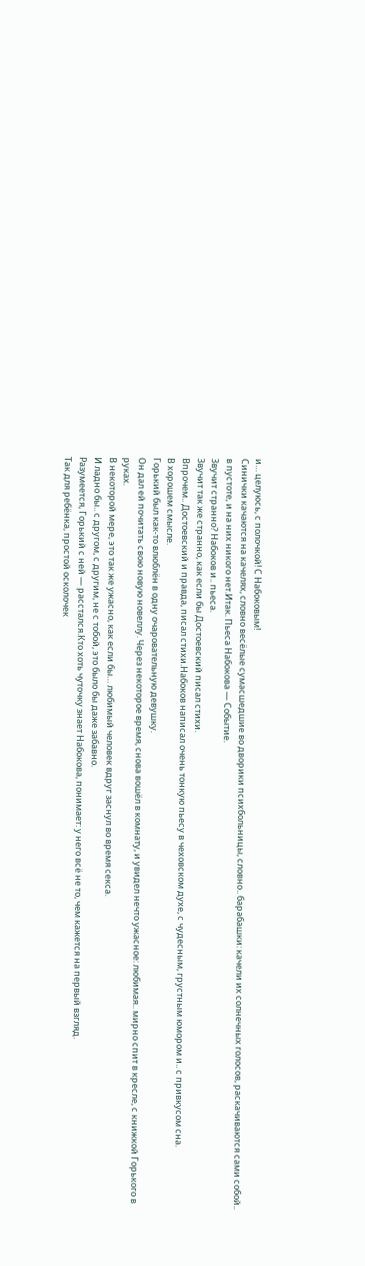и… целуюсь, с полочкой! С Набоковым!
Синички качаются на качелях, словно весёлые сумасшедшие во дворики психбольницы, словно.. барабашки: качели их солнечных голосов, раскачиваются сами собой.. в пустоте, и на них никого нет.Итак. Пьеса Набокова — Событие.
Звучит странно? Набоков и.. пьеса.
Звучит так же странно, как если бы Достоевский писал стихи.
Впрочем.. Достоевский и правда, писал стихи.Набоков написал очень тонкую пьесу в чеховском духе, с чудесным, грустным юмором и.. с привкусом сна.
В хорошем смысле.
Горький был как-то влюблён в одну очаровательную девушку.
Он дал ей почитать свою новую новеллу. Через некоторое время, снова вошёл в комнату, и увидел нечто ужасное: любимая.. мирно спит в кресле, с книжкой Горького в руках.
В некоторой мере, это так же ужасно, как если бы… любимый человек вдруг заснул во время секса.
И ладно бы.. с другом, с другим, не с тобой, это было бы даже забавно.
Разумеется, Горький с ней — расстался.Кто хоть чуточку знает Набокова, понимает: у него всё не то, чем кажется на первый взгляд.
Так для ребёнка, простой осколочек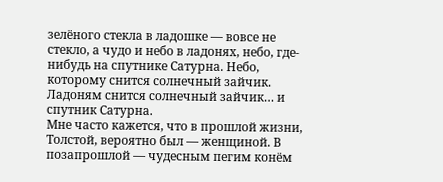зелёного стекла в ладошке — вовсе не стекло, а чудо и небо в ладонях, небо, где-нибудь на спутнике Сатурна. Небо, которому снится солнечный зайчик. Ладоням снится солнечный зайчик… и спутник Сатурна.
Мне часто кажется, что в прошлой жизни, Толстой, вероятно был — женщиной. В позапрошлой — чудесным пегим конём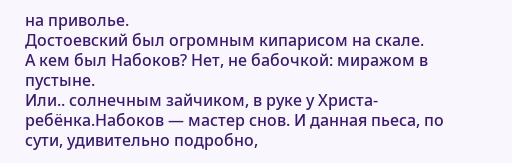на приволье.
Достоевский был огромным кипарисом на скале.
А кем был Набоков? Нет, не бабочкой: миражом в пустыне.
Или.. солнечным зайчиком, в руке у Христа-ребёнка.Набоков — мастер снов. И данная пьеса, по сути, удивительно подробно,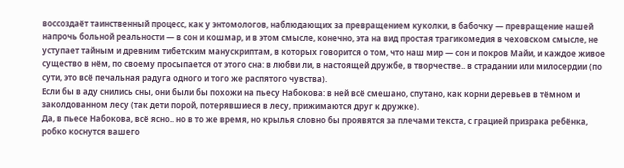воссоздаёт таинственный процесс, как у энтомологов, наблюдающих за превращением куколки, в бабочку — превращение нашей напрочь больной реальности — в сон и кошмар, и в этом смысле, конечно, эта на вид простая трагикомедия в чеховском смысле, не уступает тайным и древним тибетским манускриптам, в которых говорится о том, что наш мир — сон и покров Майи, и каждое живое существо в нём, по своему просыпается от этого сна: в любви ли, в настоящей дружбе, в творчестве.. в страдании или милосердии (по сути, это всё печальная радуга одного и того же распятого чувства).
Если бы в аду снились сны, они были бы похожи на пьесу Набокова: в ней всё смешано, спутано, как корни деревьев в тёмном и заколдованном лесу (так дети порой, потерявшиеся в лесу, прижимаются друг к дружке).
Да, в пьесе Набокова, всё ясно.. но в то же время, но крылья словно бы проявятся за плечами текста, с грацией призрака ребёнка, робко коснутся вашего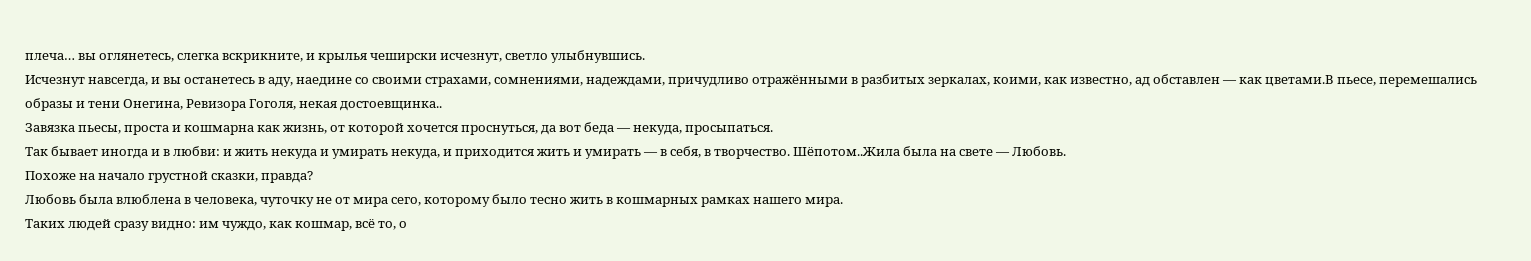плеча… вы оглянетесь, слегка вскрикните, и крылья чеширски исчезнут, светло улыбнувшись.
Исчезнут навсегда, и вы останетесь в аду, наедине со своими страхами, сомнениями, надеждами, причудливо отражёнными в разбитых зеркалах, коими, как известно, ад обставлен — как цветами.В пьесе, перемешались образы и тени Онегина, Ревизора Гоголя, некая достоевщинка..
Завязка пьесы, проста и кошмарна как жизнь, от которой хочется проснуться, да вот беда — некуда, просыпаться.
Так бывает иногда и в любви: и жить некуда и умирать некуда, и приходится жить и умирать — в себя, в творчество. Шёпотом..Жила была на свете — Любовь.
Похоже на начало грустной сказки, правда?
Любовь была влюблена в человека, чуточку не от мира сего, которому было тесно жить в кошмарных рамках нашего мира.
Таких людей сразу видно: им чуждо, как кошмар, всё то, о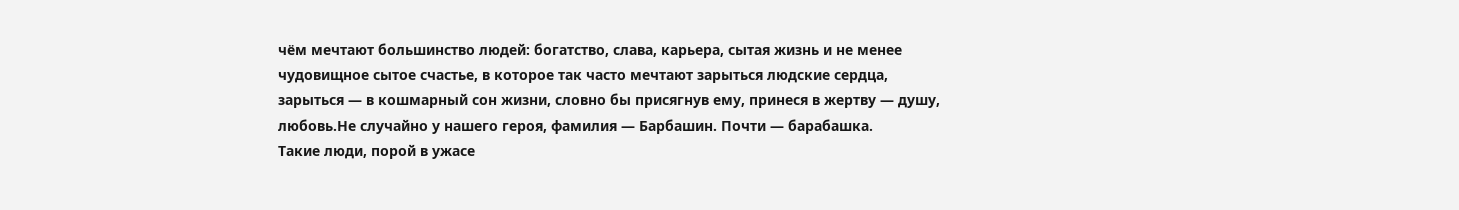чём мечтают большинство людей: богатство, слава, карьера, сытая жизнь и не менее чудовищное сытое счастье, в которое так часто мечтают зарыться людские сердца, зарыться — в кошмарный сон жизни, словно бы присягнув ему, принеся в жертву — душу, любовь.Не случайно у нашего героя, фамилия — Барбашин. Почти — барабашка.
Такие люди, порой в ужасе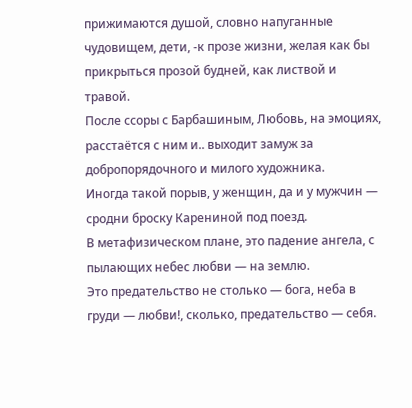прижимаются душой, словно напуганные чудовищем, дети, -к прозе жизни, желая как бы прикрыться прозой будней, как листвой и травой.
После ссоры с Барбашиным, Любовь, на эмоциях, расстаётся с ним и.. выходит замуж за добропорядочного и милого художника.
Иногда такой порыв, у женщин, да и у мужчин — сродни броску Карениной под поезд.
В метафизическом плане, это падение ангела, с пылающих небес любви — на землю.
Это предательство не столько — бога, неба в груди — любви!, сколько, предательство — себя.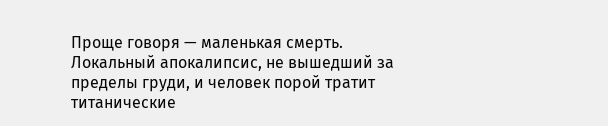Проще говоря — маленькая смерть. Локальный апокалипсис, не вышедший за пределы груди, и человек порой тратит титанические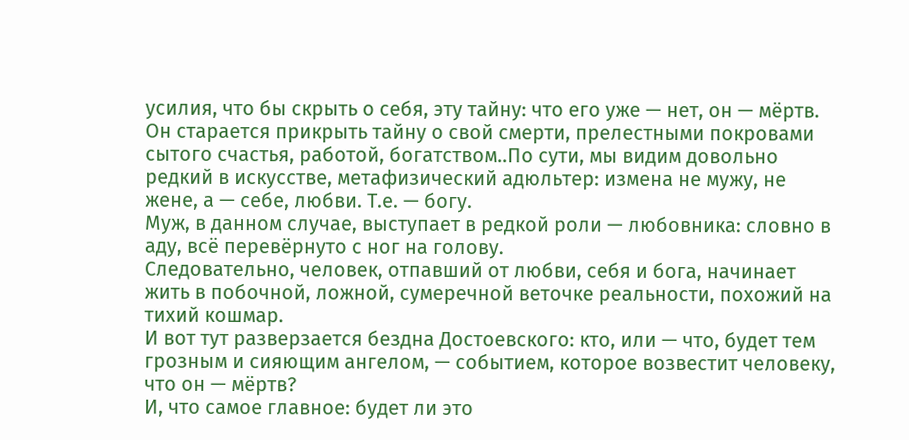усилия, что бы скрыть о себя, эту тайну: что его уже — нет, он — мёртв.
Он старается прикрыть тайну о свой смерти, прелестными покровами сытого счастья, работой, богатством..По сути, мы видим довольно редкий в искусстве, метафизический адюльтер: измена не мужу, не жене, а — себе, любви. Т.е. — богу.
Муж, в данном случае, выступает в редкой роли — любовника: словно в аду, всё перевёрнуто с ног на голову.
Следовательно, человек, отпавший от любви, себя и бога, начинает жить в побочной, ложной, сумеречной веточке реальности, похожий на тихий кошмар.
И вот тут разверзается бездна Достоевского: кто, или — что, будет тем грозным и сияющим ангелом, — событием, которое возвестит человеку, что он — мёртв?
И, что самое главное: будет ли это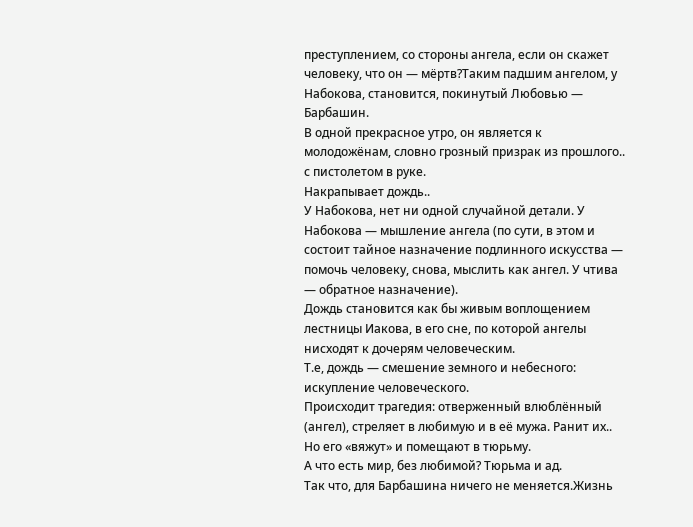преступлением, со стороны ангела, если он скажет человеку, что он — мёртв?Таким падшим ангелом, у Набокова, становится, покинутый Любовью — Барбашин.
В одной прекрасное утро, он является к молодожёнам, словно грозный призрак из прошлого.. с пистолетом в руке.
Накрапывает дождь..
У Набокова, нет ни одной случайной детали. У Набокова — мышление ангела (по сути, в этом и состоит тайное назначение подлинного искусства — помочь человеку, снова, мыслить как ангел. У чтива — обратное назначение).
Дождь становится как бы живым воплощением лестницы Иакова, в его сне, по которой ангелы нисходят к дочерям человеческим.
Т.е, дождь — смешение земного и небесного: искупление человеческого.
Происходит трагедия: отверженный влюблённый (ангел), стреляет в любимую и в её мужа. Ранит их..
Но его «вяжут» и помещают в тюрьму.
А что есть мир, без любимой? Тюрьма и ад.
Так что, для Барбашина ничего не меняется.Жизнь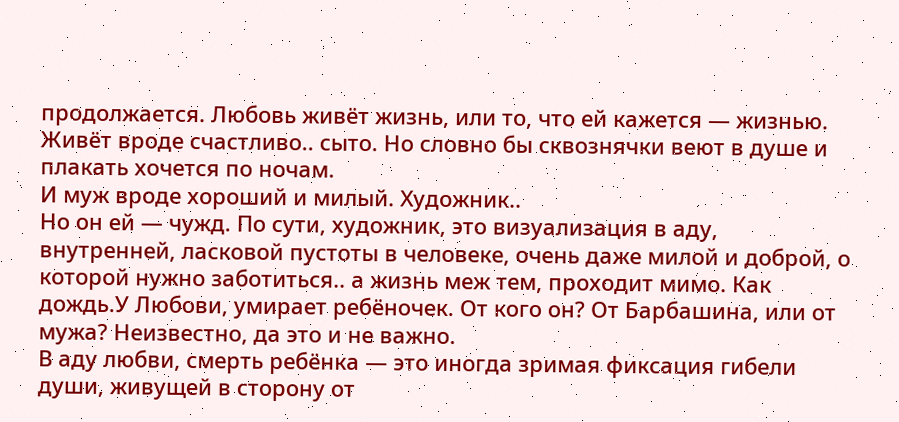продолжается. Любовь живёт жизнь, или то, что ей кажется — жизнью.
Живёт вроде счастливо.. сыто. Но словно бы сквознячки веют в душе и плакать хочется по ночам.
И муж вроде хороший и милый. Художник..
Но он ей — чужд. По сути, художник, это визуализация в аду, внутренней, ласковой пустоты в человеке, очень даже милой и доброй, о которой нужно заботиться.. а жизнь меж тем, проходит мимо. Как дождь.У Любови, умирает ребёночек. От кого он? От Барбашина, или от мужа? Неизвестно, да это и не важно.
В аду любви, смерть ребёнка — это иногда зримая фиксация гибели души, живущей в сторону от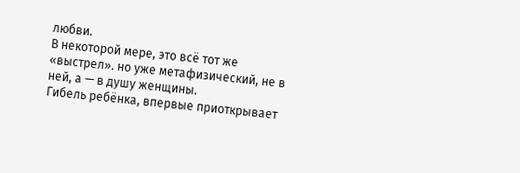любви.
В некоторой мере, это всё тот же «выстрел». но уже метафизический, не в ней, а — в душу женщины.
Гибель ребёнка, впервые приоткрывает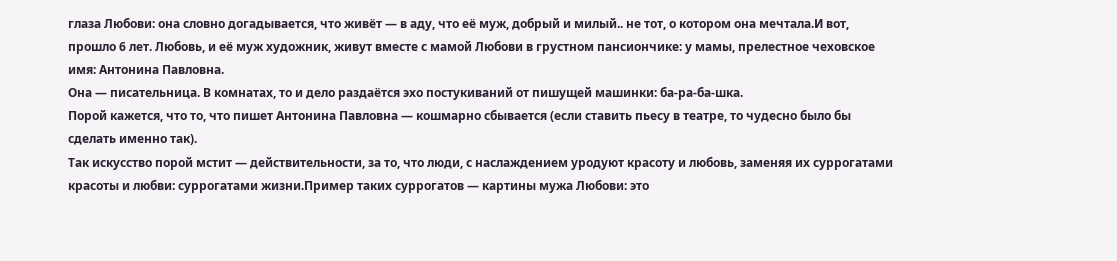глаза Любови: она словно догадывается, что живёт — в аду, что её муж, добрый и милый.. не тот, о котором она мечтала.И вот, прошло 6 лет. Любовь, и её муж художник, живут вместе с мамой Любови в грустном пансиончике: у мамы, прелестное чеховское имя: Антонина Павловна.
Она — писательница. В комнатах, то и дело раздаётся эхо постукиваний от пишущей машинки: ба-ра-ба-шка.
Порой кажется, что то, что пишет Антонина Павловна — кошмарно сбывается (если ставить пьесу в театре, то чудесно было бы сделать именно так).
Так искусство порой мстит — действительности, за то, что люди, с наслаждением уродуют красоту и любовь, заменяя их суррогатами красоты и любви: суррогатами жизни.Пример таких суррогатов — картины мужа Любови: это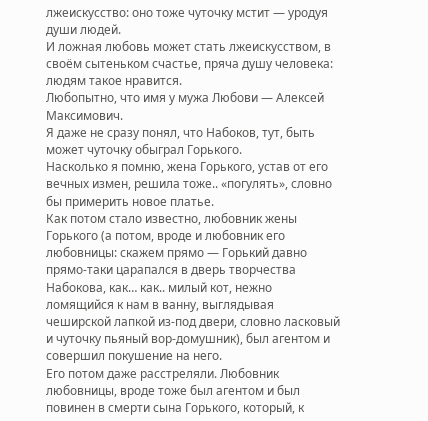лжеискусство: оно тоже чуточку мстит — уродуя души людей.
И ложная любовь может стать лжеискусством, в своём сытеньком счастье, пряча душу человека: людям такое нравится.
Любопытно, что имя у мужа Любови — Алексей Максимович.
Я даже не сразу понял, что Набоков, тут, быть может чуточку обыграл Горького.
Насколько я помню, жена Горького, устав от его вечных измен, решила тоже.. «погулять», словно бы примерить новое платье.
Как потом стало известно, любовник жены Горького (а потом, вроде и любовник его любовницы: скажем прямо — Горький давно прямо-таки царапался в дверь творчества Набокова, как… как.. милый кот, нежно ломящийся к нам в ванну, выглядывая чеширской лапкой из-под двери, словно ласковый и чуточку пьяный вор-домушник), был агентом и совершил покушение на него.
Его потом даже расстреляли. Любовник любовницы, вроде тоже был агентом и был повинен в смерти сына Горького, который, к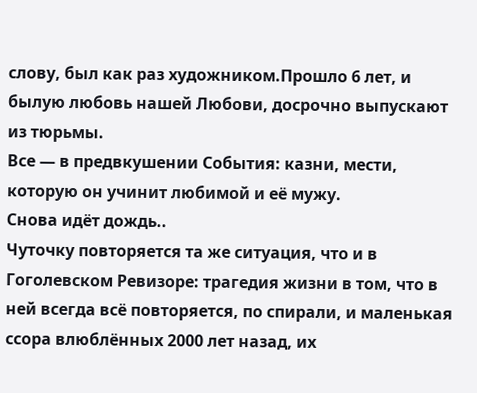слову, был как раз художником.Прошло 6 лет, и былую любовь нашей Любови, досрочно выпускают из тюрьмы.
Все — в предвкушении События: казни, мести, которую он учинит любимой и её мужу.
Снова идёт дождь..
Чуточку повторяется та же ситуация, что и в Гоголевском Ревизоре: трагедия жизни в том, что в ней всегда всё повторяется, по спирали, и маленькая ссора влюблённых 2000 лет назад, их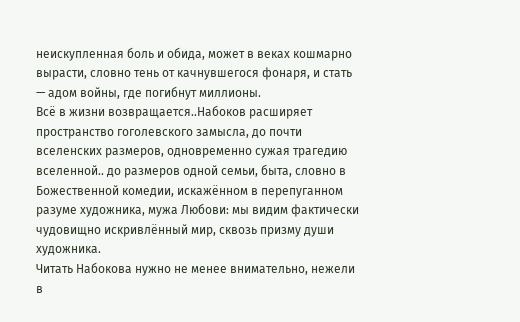неискупленная боль и обида, может в веках кошмарно вырасти, словно тень от качнувшегося фонаря, и стать — адом войны, где погибнут миллионы.
Всё в жизни возвращается..Набоков расширяет пространство гоголевского замысла, до почти вселенских размеров, одновременно сужая трагедию вселенной.. до размеров одной семьи, быта, словно в Божественной комедии, искажённом в перепуганном разуме художника, мужа Любови: мы видим фактически чудовищно искривлённый мир, сквозь призму души художника.
Читать Набокова нужно не менее внимательно, нежели в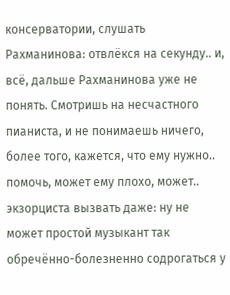консерватории, слушать Рахманинова: отвлёкся на секунду.. и, всё, дальше Рахманинова уже не понять. Смотришь на несчастного пианиста, и не понимаешь ничего, более того, кажется, что ему нужно.. помочь, может ему плохо, может.. экзорциста вызвать даже: ну не может простой музыкант так обречённо-болезненно содрогаться у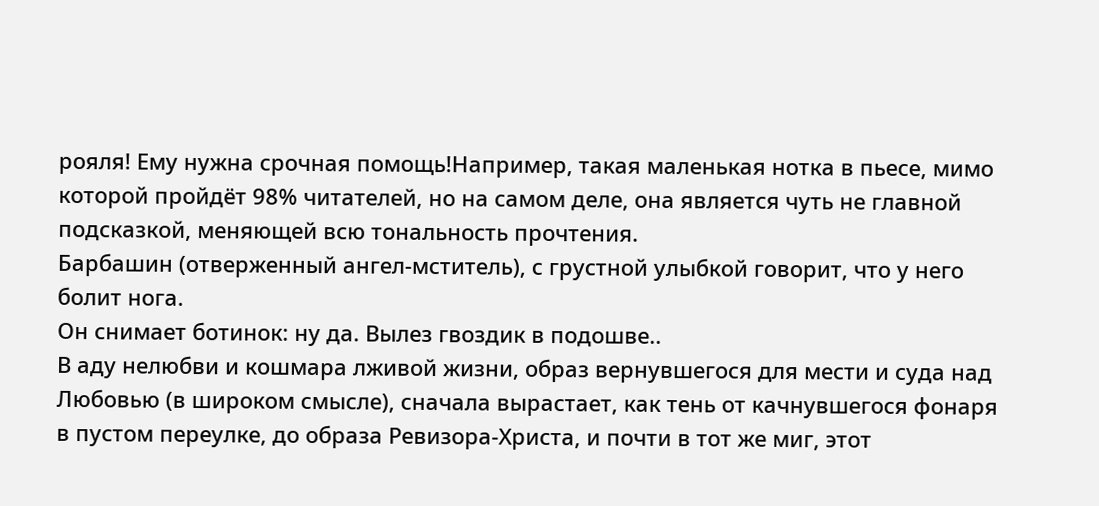рояля! Ему нужна срочная помощь!Например, такая маленькая нотка в пьесе, мимо которой пройдёт 98% читателей, но на самом деле, она является чуть не главной подсказкой, меняющей всю тональность прочтения.
Барбашин (отверженный ангел-мститель), с грустной улыбкой говорит, что у него болит нога.
Он снимает ботинок: ну да. Вылез гвоздик в подошве..
В аду нелюбви и кошмара лживой жизни, образ вернувшегося для мести и суда над Любовью (в широком смысле), сначала вырастает, как тень от качнувшегося фонаря в пустом переулке, до образа Ревизора-Христа, и почти в тот же миг, этот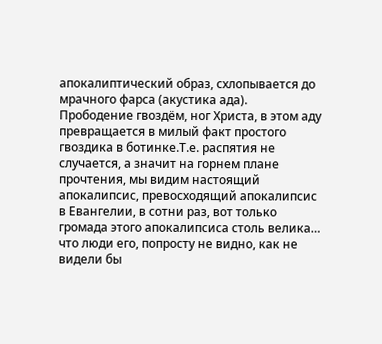апокалиптический образ, схлопывается до мрачного фарса (акустика ада).
Прободение гвоздём, ног Христа, в этом аду превращается в милый факт простого гвоздика в ботинке.Т.е. распятия не случается, а значит на горнем плане прочтения, мы видим настоящий апокалипсис, превосходящий апокалипсис в Евангелии, в сотни раз, вот только громада этого апокалипсиса столь велика… что люди его, попросту не видно, как не видели бы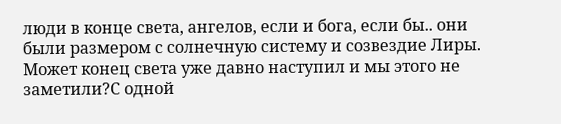люди в конце света, ангелов, если и бога, если бы.. они были размером с солнечную систему и созвездие Лиры.
Может конец света уже давно наступил и мы этого не заметили?С одной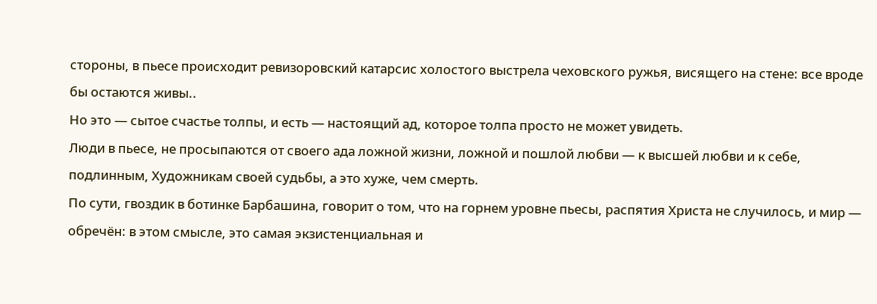стороны, в пьесе происходит ревизоровский катарсис холостого выстрела чеховского ружья, висящего на стене: все вроде бы остаются живы..
Но это — сытое счастье толпы, и есть — настоящий ад, которое толпа просто не может увидеть.
Люди в пьесе, не просыпаются от своего ада ложной жизни, ложной и пошлой любви — к высшей любви и к себе, подлинным, Художникам своей судьбы, а это хуже, чем смерть.
По сути, гвоздик в ботинке Барбашина, говорит о том, что на горнем уровне пьесы, распятия Христа не случилось, и мир — обречён: в этом смысле, это самая экзистенциальная и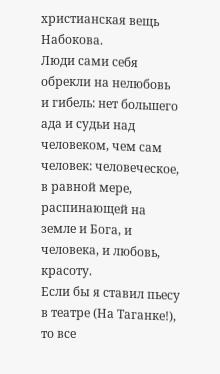христианская вещь Набокова.
Люди сами себя обрекли на нелюбовь и гибель: нет большего ада и судьи над человеком, чем сам человек: человеческое, в равной мере, распинающей на земле и Бога, и человека, и любовь, красоту.
Если бы я ставил пьесу в театре (На Таганке!), то все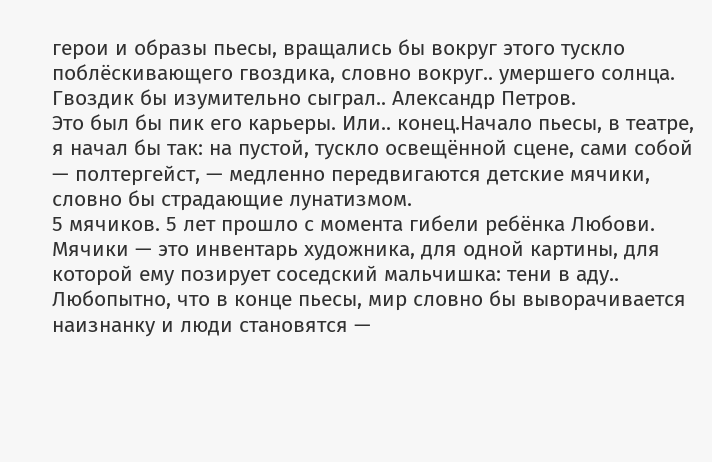герои и образы пьесы, вращались бы вокруг этого тускло поблёскивающего гвоздика, словно вокруг.. умершего солнца.
Гвоздик бы изумительно сыграл.. Александр Петров.
Это был бы пик его карьеры. Или.. конец.Начало пьесы, в театре, я начал бы так: на пустой, тускло освещённой сцене, сами собой — полтергейст, — медленно передвигаются детские мячики, словно бы страдающие лунатизмом.
5 мячиков. 5 лет прошло с момента гибели ребёнка Любови.
Мячики — это инвентарь художника, для одной картины, для которой ему позирует соседский мальчишка: тени в аду..
Любопытно, что в конце пьесы, мир словно бы выворачивается наизнанку и люди становятся —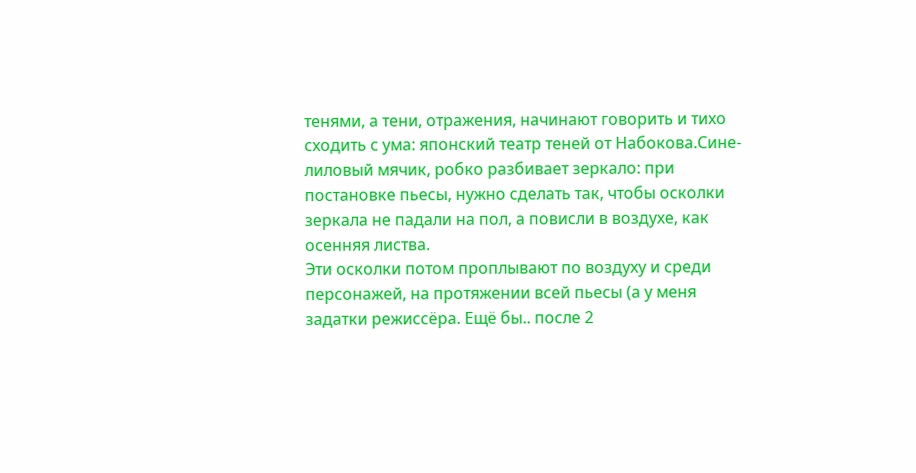тенями, а тени, отражения, начинают говорить и тихо сходить с ума: японский театр теней от Набокова.Сине-лиловый мячик, робко разбивает зеркало: при постановке пьесы, нужно сделать так, чтобы осколки зеркала не падали на пол, а повисли в воздухе, как осенняя листва.
Эти осколки потом проплывают по воздуху и среди персонажей, на протяжении всей пьесы (а у меня задатки режиссёра. Ещё бы.. после 2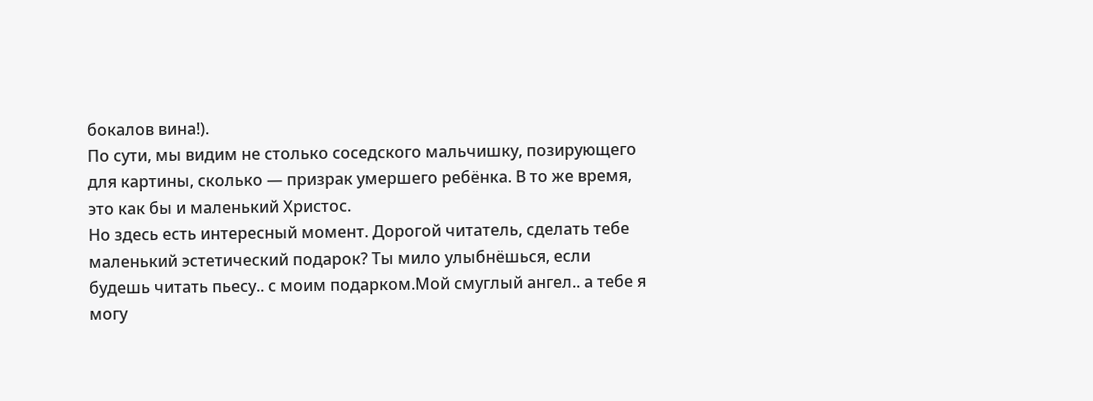бокалов вина!).
По сути, мы видим не столько соседского мальчишку, позирующего для картины, сколько — призрак умершего ребёнка. В то же время, это как бы и маленький Христос.
Но здесь есть интересный момент. Дорогой читатель, сделать тебе маленький эстетический подарок? Ты мило улыбнёшься, если будешь читать пьесу.. с моим подарком.Мой смуглый ангел.. а тебе я могу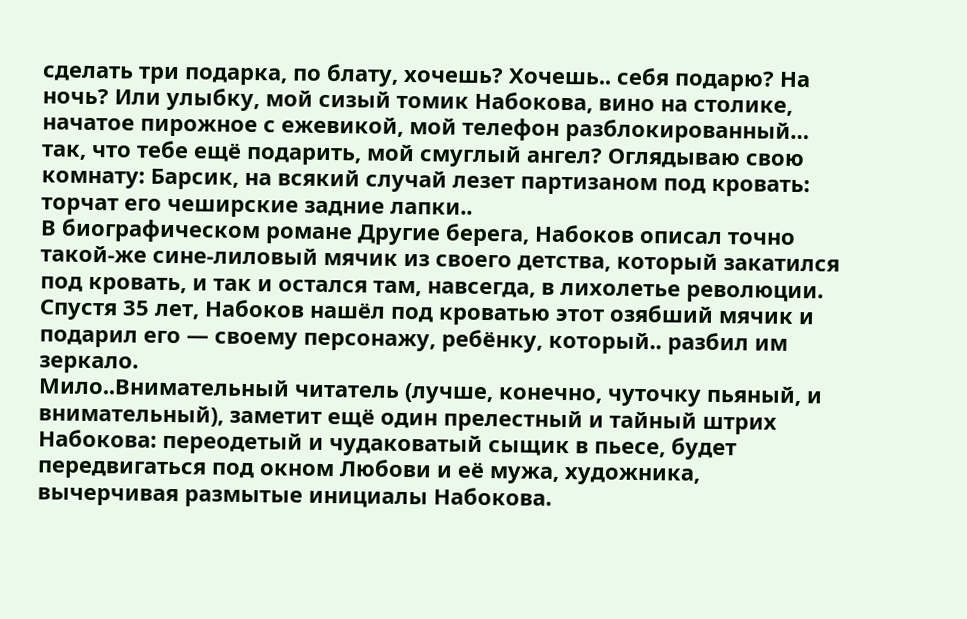сделать три подарка, по блату, хочешь? Хочешь.. себя подарю? На ночь? Или улыбку, мой сизый томик Набокова, вино на столике, начатое пирожное с ежевикой, мой телефон разблокированный… так, что тебе ещё подарить, мой смуглый ангел? Оглядываю свою комнату: Барсик, на всякий случай лезет партизаном под кровать: торчат его чеширские задние лапки..
В биографическом романе Другие берега, Набоков описал точно такой-же сине-лиловый мячик из своего детства, который закатился под кровать, и так и остался там, навсегда, в лихолетье революции.
Спустя 35 лет, Набоков нашёл под кроватью этот озябший мячик и подарил его — своему персонажу, ребёнку, который.. разбил им зеркало.
Мило..Внимательный читатель (лучше, конечно, чуточку пьяный, и внимательный), заметит ещё один прелестный и тайный штрих Набокова: переодетый и чудаковатый сыщик в пьесе, будет передвигаться под окном Любови и её мужа, художника, вычерчивая размытые инициалы Набокова.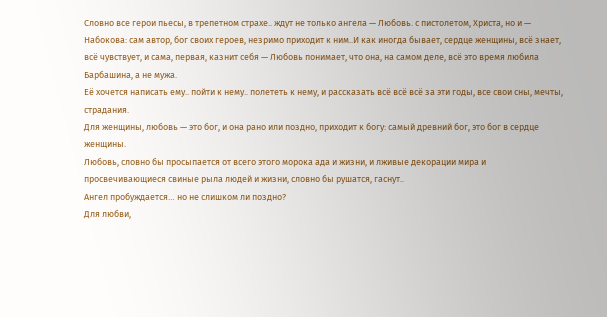Словно все герои пьесы, в трепетном страхе.. ждут не только ангела — Любовь. с пистолетом, Христа, но и — Набокова: сам автор, бог своих героев, незримо приходит к ним..И как иногда бывает, сердце женщины, всё знает, всё чувствует, и сама, первая, казнит себя — Любовь понимает, что она, на самом деле, всё это время любила Барбашина, а не мужа.
Её хочется написать ему.. пойти к нему.. полететь к нему, и рассказать всё всё всё за эти годы, все свои сны, мечты, страдания.
Для женщины, любовь — это бог, и она рано или поздно, приходит к богу: самый древний бог, это бог в сердце женщины.
Любовь, словно бы просыпается от всего этого морока ада и жизни, и лживые декорации мира и просвечивающиеся свиные рыла людей и жизни, словно бы рушатся, гаснут..
Ангел пробуждается… но не слишком ли поздно?
Для любви,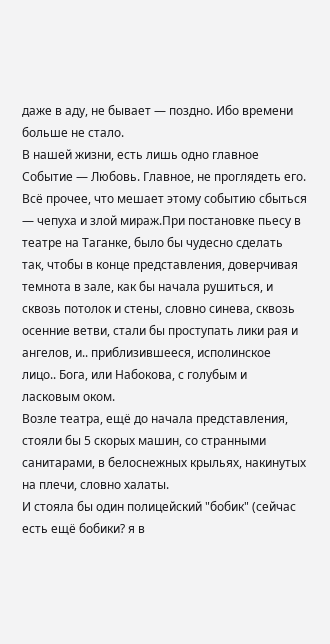даже в аду, не бывает — поздно. Ибо времени больше не стало.
В нашей жизни, есть лишь одно главное Событие — Любовь. Главное, не проглядеть его. Всё прочее, что мешает этому событию сбыться — чепуха и злой мираж.При постановке пьесу в театре на Таганке, было бы чудесно сделать так, чтобы в конце представления, доверчивая темнота в зале, как бы начала рушиться, и сквозь потолок и стены, словно синева, сквозь осенние ветви, стали бы проступать лики рая и ангелов, и.. приблизившееся, исполинское лицо.. Бога, или Набокова, с голубым и ласковым оком.
Возле театра, ещё до начала представления, стояли бы 5 скорых машин, со странными санитарами, в белоснежных крыльях, накинутых на плечи, словно халаты.
И стояла бы один полицейский "бобик" (сейчас есть ещё бобики? я в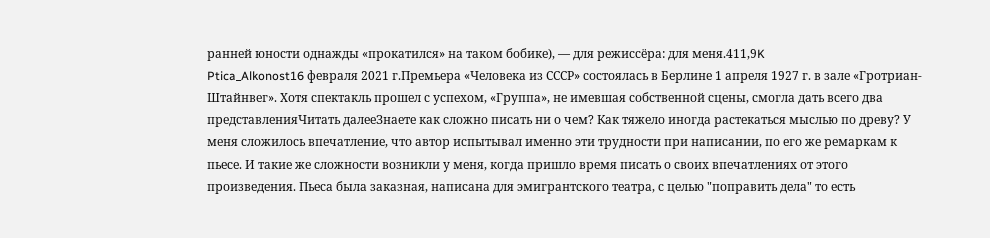ранней юности однажды «прокатился» на таком бобике), — для режиссёра: для меня.411,9K
Ptica_Alkonost16 февраля 2021 г.Премьера «Человека из СССР» состоялась в Берлине 1 апреля 1927 г. в зале «Гротриан-Штайнвег». Хотя спектакль прошел с успехом, «Группа», не имевшая собственной сцены, смогла дать всего два представленияЧитать далееЗнаете как сложно писать ни о чем? Как тяжело иногда растекаться мыслью по древу? У меня сложилось впечатление, что автор испытывал именно эти трудности при написании, по его же ремаркам к пьесе. И такие же сложности возникли у меня, когда пришло время писать о своих впечатлениях от этого произведения. Пьеса была заказная, написана для эмигрантского театра, с целью "поправить дела" то есть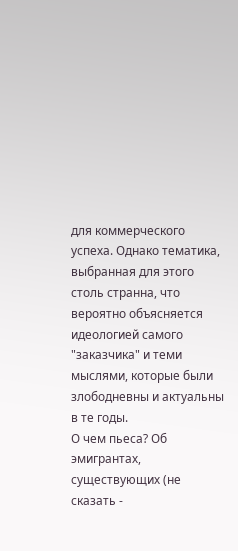для коммерческого успеха. Однако тематика, выбранная для этого столь странна, что вероятно объясняется идеологией самого "заказчика" и теми мыслями, которые были злободневны и актуальны в те годы.
О чем пьеса? Об эмигрантах, существующих (не сказать -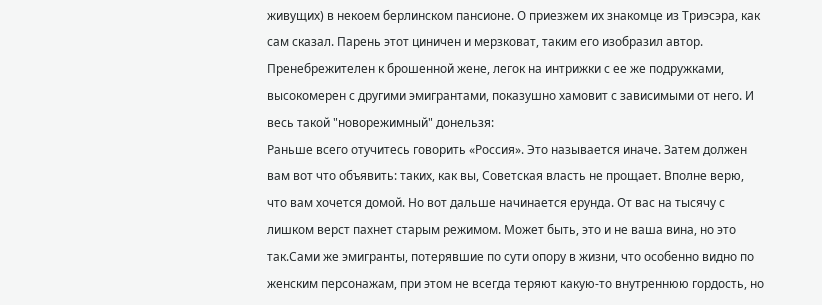живущих) в некоем берлинском пансионе. О приезжем их знакомце из Триэсэра, как сам сказал. Парень этот циничен и мерзковат, таким его изобразил автор. Пренебрежителен к брошенной жене, легок на интрижки с ее же подружками, высокомерен с другими эмигрантами, показушно хамовит с зависимыми от него. И весь такой "новорежимный" донельзя:
Раньше всего отучитесь говорить «Россия». Это называется иначе. Затем должен вам вот что объявить: таких, как вы, Советская власть не прощает. Вполне верю, что вам хочется домой. Но вот дальше начинается ерунда. От вас на тысячу с лишком верст пахнет старым режимом. Может быть, это и не ваша вина, но это так.Сами же эмигранты, потерявшие по сути опору в жизни, что особенно видно по женским персонажам, при этом не всегда теряют какую-то внутреннюю гордость, но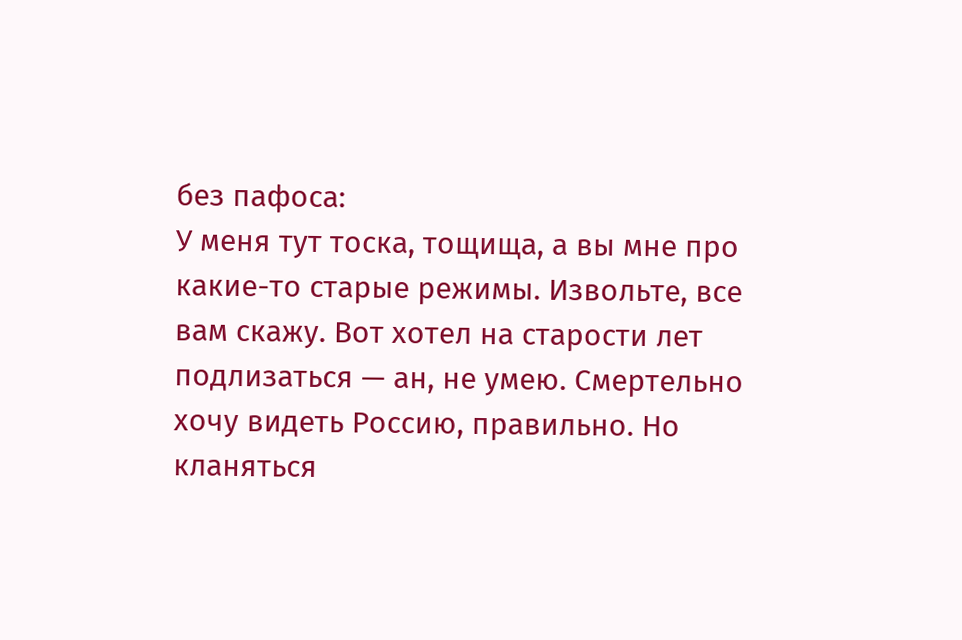без пафоса:
У меня тут тоска, тощища, а вы мне про какие-то старые режимы. Извольте, все вам скажу. Вот хотел на старости лет подлизаться — ан, не умею. Смертельно хочу видеть Россию, правильно. Но кланяться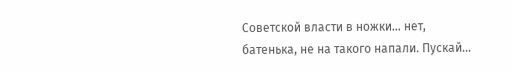Советской власти в ножки… нет, батенька, не на такого напали. Пускай…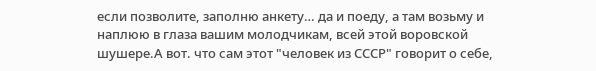если позволите, заполню анкету… да и поеду, а там возьму и наплюю в глаза вашим молодчикам, всей этой воровской шушере.А вот. что сам этот "человек из СССР" говорит о себе,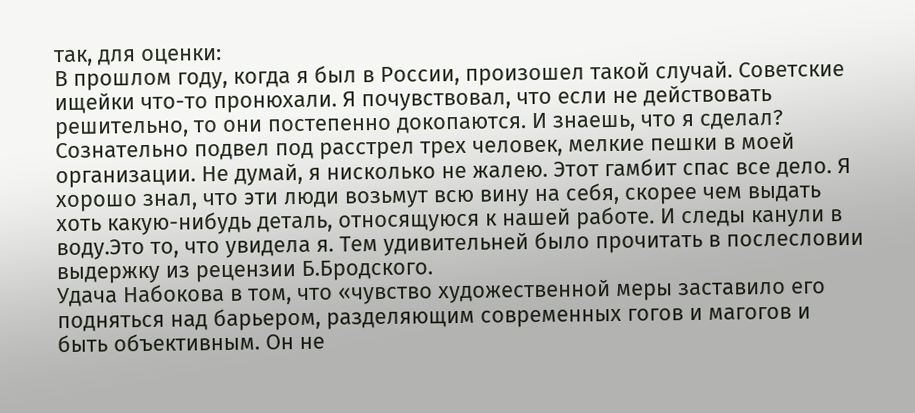так, для оценки:
В прошлом году, когда я был в России, произошел такой случай. Советские ищейки что-то пронюхали. Я почувствовал, что если не действовать решительно, то они постепенно докопаются. И знаешь, что я сделал? Сознательно подвел под расстрел трех человек, мелкие пешки в моей организации. Не думай, я нисколько не жалею. Этот гамбит спас все дело. Я хорошо знал, что эти люди возьмут всю вину на себя, скорее чем выдать хоть какую-нибудь деталь, относящуюся к нашей работе. И следы канули в воду.Это то, что увидела я. Тем удивительней было прочитать в послесловии выдержку из рецензии Б.Бродского.
Удача Набокова в том, что «чувство художественной меры заставило его подняться над барьером, разделяющим современных гогов и магогов и быть объективным. Он не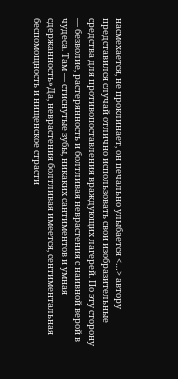насмехается, не проклинает, он печально улыбается <…> автору представился случай отлично использовать свои изобразительные средства для противопоставления враждующих лагерей. По эту сторону — безволие, растерянность и болтливая неврастения с наивной верой в чудеса. Там — стиснутые зубы, никаких сантиментов и умная сдержанность»Да, неврастения болтливая имеется, сентиментальная беспомощность и нищенское страсти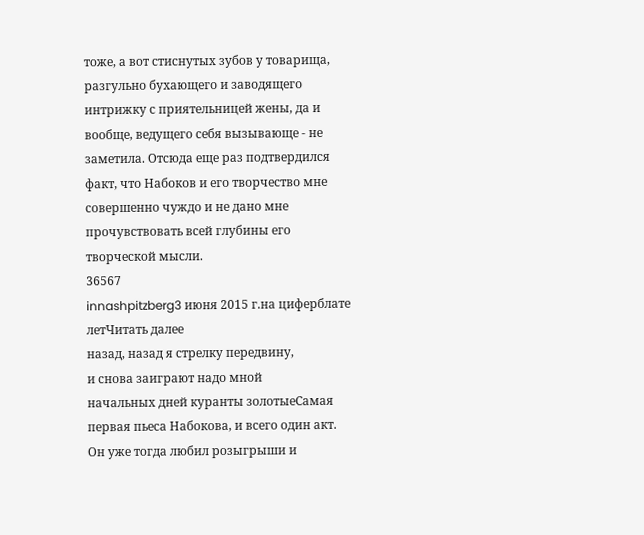тоже, а вот стиснутых зубов у товарища, разгульно бухающего и заводящего интрижку с приятельницей жены, да и вообще, ведущего себя вызывающе - не заметила. Отсюда еще раз подтвердился факт, что Набоков и его творчество мне совершенно чуждо и не дано мне прочувствовать всей глубины его творческой мысли.
36567
innashpitzberg3 июня 2015 г.на циферблате летЧитать далее
назад, назад я стрелку передвину,
и снова заиграют надо мной
начальных дней куранты золотыеСамая первая пьеса Набокова, и всего один акт. Он уже тогда любил розыгрыши и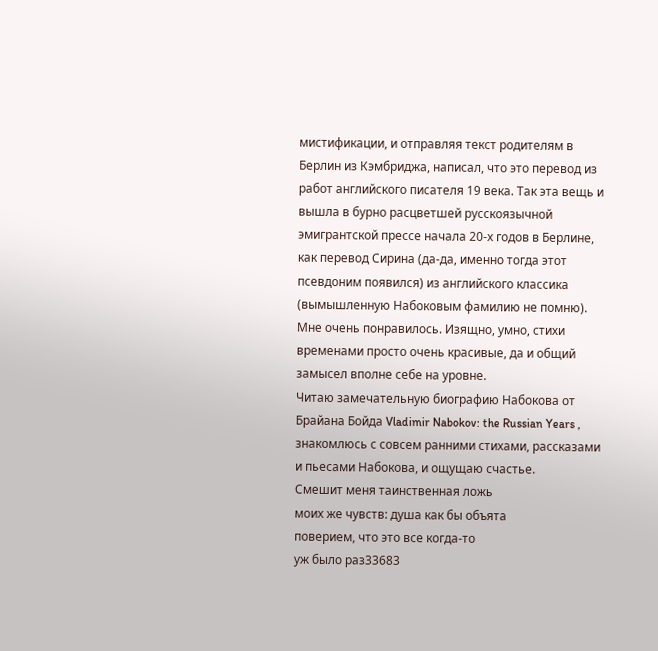мистификации, и отправляя текст родителям в Берлин из Кэмбриджа, написал, что это перевод из работ английского писателя 19 века. Так эта вещь и вышла в бурно расцветшей русскоязычной эмигрантской прессе начала 20-х годов в Берлине, как перевод Сирина (да-да, именно тогда этот псевдоним появился) из английского классика (вымышленную Набоковым фамилию не помню).
Мне очень понравилось. Изящно, умно, стихи временами просто очень красивые, да и общий замысел вполне себе на уровне.
Читаю замечательную биографию Набокова от Брайана Бойда Vladimir Nabokov: the Russian Years , знакомлюсь с совсем ранними стихами, рассказами и пьесами Набокова, и ощущаю счастье.
Смешит меня таинственная ложь
моих же чувств: душа как бы объята
поверием, что это все когда-то
уж было раз33683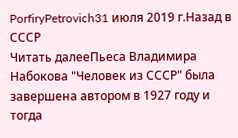PorfiryPetrovich31 июля 2019 г.Назад в СССР
Читать далееПьеса Владимира Набокова "Человек из СССР" была завершена автором в 1927 году и тогда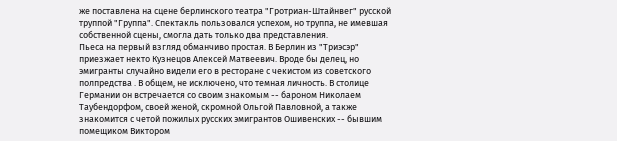же поставлена на сцене берлинского театра "Гротриан-Штайнвег" русской труппой "Группа". Спектакль пользовался успехом, но труппа, не имевшая собственной сцены, смогла дать только два представления.
Пьеса на первый взгляд обманчиво простая. В Берлин из "Триэсэр" приезжает некто Кузнецов Алексей Матвеевич. Вроде бы делец, но эмигранты случайно видели его в ресторане с чекистом из советского полпредства . В общем, не исключено, что темная личность. В столице Германии он встречается со своим знакомым -- бароном Николаем Таубендорфом, своей женой, скромной Ольгой Павловной, а также знакомится с четой пожилых русских эмигрантов Ошивенских -- бывшим помещиком Виктором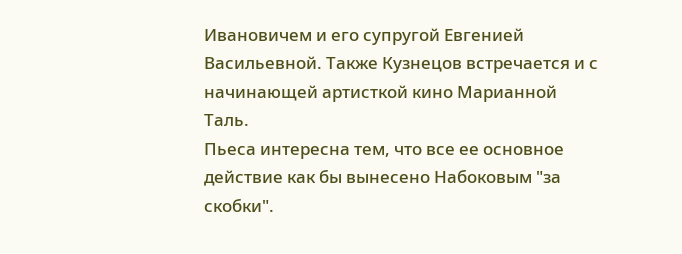Ивановичем и его супругой Евгенией Васильевной. Также Кузнецов встречается и с начинающей артисткой кино Марианной Таль.
Пьеса интересна тем, что все ее основное действие как бы вынесено Набоковым "за скобки".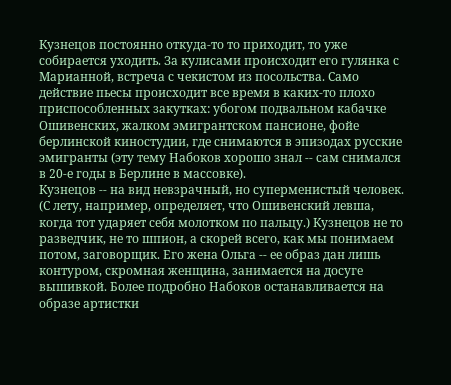Кузнецов постоянно откуда-то то приходит, то уже собирается уходить. За кулисами происходит его гулянка с Марианной, встреча с чекистом из посольства. Само действие пьесы происходит все время в каких-то плохо приспособленных закутках: убогом подвальном кабачке Ошивенских, жалком эмигрантском пансионе, фойе берлинской киностудии, где снимаются в эпизодах русские эмигранты (эту тему Набоков хорошо знал -- сам снимался в 20-е годы в Берлине в массовке).
Кузнецов -- на вид невзрачный, но суперменистый человек. (С лету, например, определяет, что Ошивенский левша, когда тот ударяет себя молотком по пальцу.) Кузнецов не то разведчик, не то шпион, а скорей всего, как мы понимаем потом, заговорщик. Его жена Ольга -- ее образ дан лишь контуром, скромная женщина, занимается на досуге вышивкой. Более подробно Набоков останавливается на образе артистки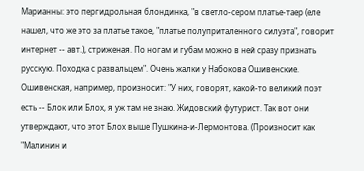Марианны: это пергидрольная блондинка, "в светло-сером платье-таер (еле нашел, что же это за платье такое, "платье полуприталенного силуэта", говорит интернет -- авт.), стриженая. По ногам и губам можно в ней сразу признать русскую. Походка с развальцем". Очень жалки у Набокова Ошивенские. Ошивенская, например, произносит: "У них, говорят, какой-то великий поэт есть -- Блок или Блох, я уж там не знаю. Жидовский футурист. Так вот они утверждают, что этот Блох выше Пушкина-и-Лермонтова. (Произносит как "Малинин и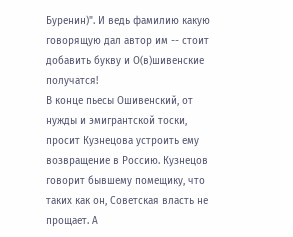Буренин)". И ведь фамилию какую говорящую дал автор им -- стоит добавить букву и О(в)шивенские получатся!
В конце пьесы Ошивенский, от нужды и эмигрантской тоски, просит Кузнецова устроить ему возвращение в Россию. Кузнецов говорит бывшему помещику, что таких как он, Советская власть не прощает. А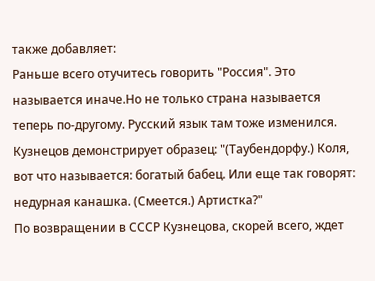также добавляет:
Раньше всего отучитесь говорить "Россия". Это называется иначе.Но не только страна называется теперь по-другому. Русский язык там тоже изменился. Кузнецов демонстрирует образец: "(Таубендорфу.) Коля, вот что называется: богатый бабец. Или еще так говорят: недурная канашка. (Смеется.) Артистка?"
По возвращении в СССР Кузнецова, скорей всего, ждет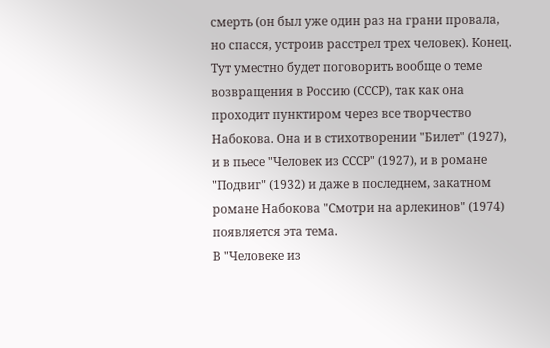смерть (он был уже один раз на грани провала, но спасся, устроив расстрел трех человек). Конец.
Тут уместно будет поговорить вообще о теме возвращения в Россию (СССР), так как она проходит пунктиром через все творчество Набокова. Она и в стихотворении "Билет" (1927), и в пьесе "Человек из СССР" (1927), и в романе "Подвиг" (1932) и даже в последнем, закатном романе Набокова "Смотри на арлекинов" (1974) появляется эта тема.
В "Человеке из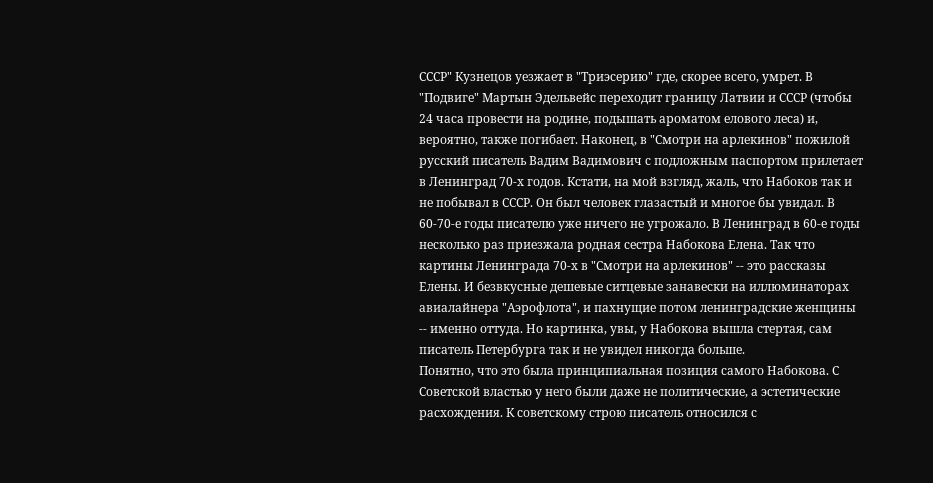СССР" Кузнецов уезжает в "Триэсерию" где, скорее всего, умрет. В "Подвиге" Мартын Эдельвейс переходит границу Латвии и СССР (чтобы 24 часа провести на родине, подышать ароматом елового леса) и, вероятно, также погибает. Наконец, в "Смотри на арлекинов" пожилой русский писатель Вадим Вадимович с подложным паспортом прилетает в Ленинград 70-х годов. Кстати, на мой взгляд, жаль, что Набоков так и не побывал в СССР. Он был человек глазастый и многое бы увидал. В 60-70-е годы писателю уже ничего не угрожало. В Ленинград в 60-е годы несколько раз приезжала родная сестра Набокова Елена. Так что картины Ленинграда 70-х в "Смотри на арлекинов" -- это рассказы Елены. И безвкусные дешевые ситцевые занавески на иллюминаторах авиалайнера "Аэрофлота", и пахнущие потом ленинградские женщины -- именно оттуда. Но картинка, увы, у Набокова вышла стертая, сам писатель Петербурга так и не увидел никогда больше.
Понятно, что это была принципиальная позиция самого Набокова. С Советской властью у него были даже не политические, а эстетические расхождения. К советскому строю писатель относился с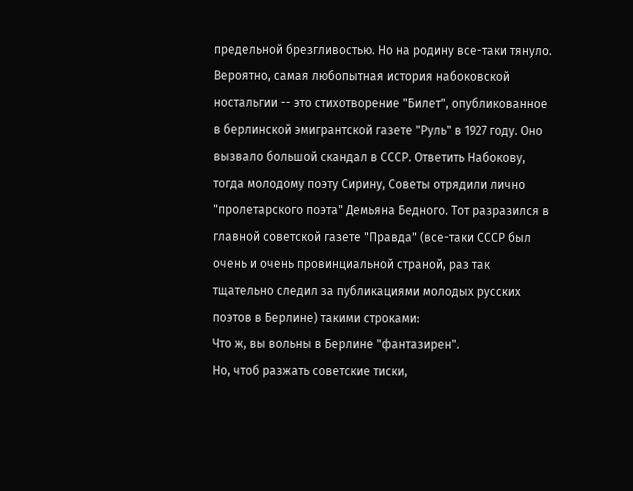предельной брезгливостью. Но на родину все-таки тянуло. Вероятно, самая любопытная история набоковской ностальгии -- это стихотворение "Билет", опубликованное в берлинской эмигрантской газете "Руль" в 1927 году. Оно вызвало большой скандал в СССР. Ответить Набокову, тогда молодому поэту Сирину, Советы отрядили лично "пролетарского поэта" Демьяна Бедного. Тот разразился в главной советской газете "Правда" (все-таки СССР был очень и очень провинциальной страной, раз так тщательно следил за публикациями молодых русских поэтов в Берлине) такими строками:
Что ж, вы вольны в Берлине "фантазирен".
Но, чтоб разжать советские тиски,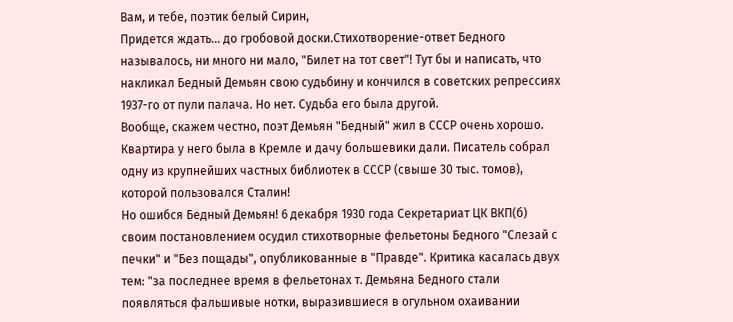Вам, и тебе, поэтик белый Сирин,
Придется ждать... до гробовой доски.Стихотворение-ответ Бедного называлось, ни много ни мало, "Билет на тот свет"! Тут бы и написать, что накликал Бедный Демьян свою судьбину и кончился в советских репрессиях 1937-го от пули палача. Но нет. Судьба его была другой.
Вообще, скажем честно, поэт Демьян "Бедный" жил в СССР очень хорошо. Квартира у него была в Кремле и дачу большевики дали. Писатель собрал одну из крупнейших частных библиотек в СССР (свыше 30 тыс. томов), которой пользовался Сталин!
Но ошибся Бедный Демьян! 6 декабря 1930 года Секретариат ЦК ВКП(б) своим постановлением осудил стихотворные фельетоны Бедного "Слезай с печки" и "Без пощады", опубликованные в "Правде". Критика касалась двух тем: "за последнее время в фельетонах т. Демьяна Бедного стали появляться фальшивые нотки, выразившиеся в огульном охаивании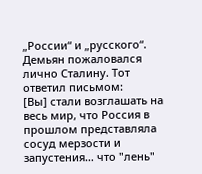„России“ и „русского“.
Демьян пожаловался лично Сталину. Тот ответил письмом:
[Вы] стали возглашать на весь мир, что Россия в прошлом представляла сосуд мерзости и запустения… что "лень"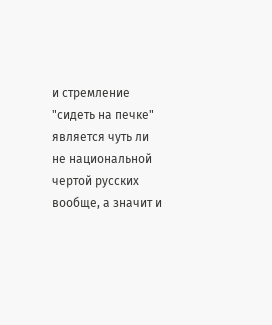и стремление "сидеть на печке" является чуть ли не национальной чертой русских вообще, а значит и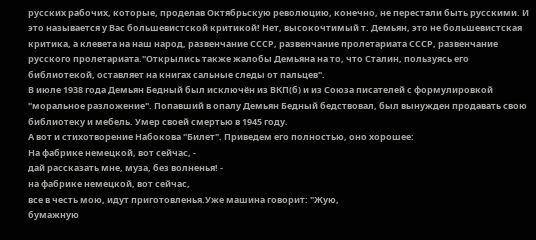русских рабочих, которые, проделав Октябрьскую революцию, конечно, не перестали быть русскими. И это называется у Вас большевистской критикой! Нет, высокочтимый т. Демьян, это не большевистская критика, а клевета на наш народ, развенчание СССР, развенчание пролетариата СССР, развенчание русского пролетариата."Открылись также жалобы Демьяна на то, что Сталин, пользуясь его библиотекой, оставляет на книгах сальные следы от пальцев".
В июле 1938 года Демьян Бедный был исключён из ВКП(б) и из Союза писателей с формулировкой "моральное разложение". Попавший в опалу Демьян Бедный бедствовал, был вынужден продавать свою библиотеку и мебель. Умер своей смертью в 1945 году.
А вот и стихотворение Набокова "Билет". Приведем его полностью, оно хорошее:
На фабрике немецкой, вот сейчас, -
дай рассказать мне, муза, без волненья! -
на фабрике немецкой, вот сейчас,
все в честь мою, идут приготовленья.Уже машина говорит: "Жую,
бумажную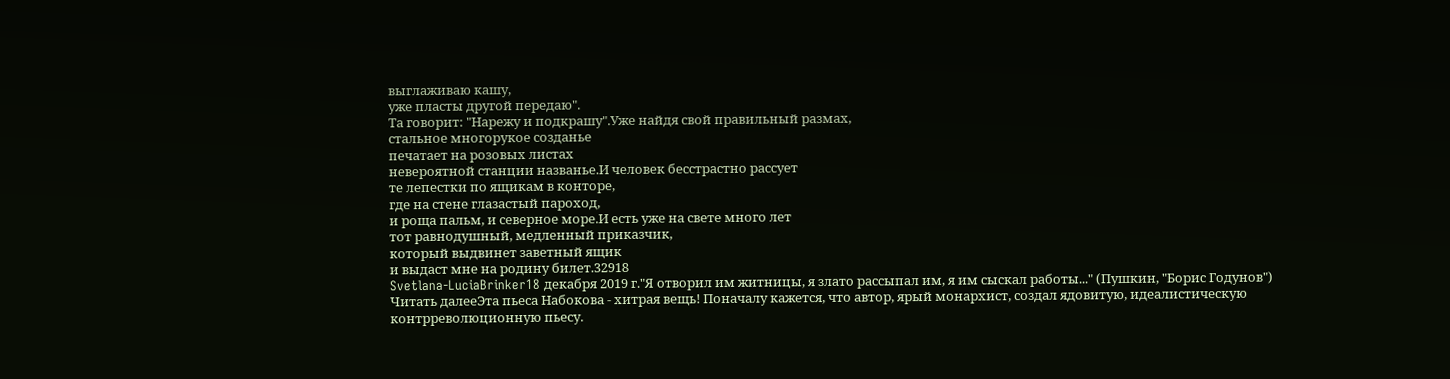выглаживаю кашу,
уже пласты другой передаю".
Та говорит: "Нарежу и подкрашу".Уже найдя свой правильный размах,
стальное многорукое созданье
печатает на розовых листах
невероятной станции названье.И человек бесстрастно рассует
те лепестки по ящикам в конторе,
где на стене глазастый пароход,
и роща пальм, и северное море.И есть уже на свете много лет
тот равнодушный, медленный приказчик,
который выдвинет заветный ящик
и выдаст мне на родину билет.32918
Svetlana-LuciaBrinker18 декабря 2019 г."Я отворил им житницы, я злато рассыпал им, я им сыскал работы..." (Пушкин, "Борис Годунов")
Читать далееЭта пьеса Набокова - хитрая вещь! Поначалу кажется, что автор, ярый монархист, создал ядовитую, идеалистическую контрреволюционную пьесу.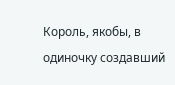Король, якобы, в одиночку создавший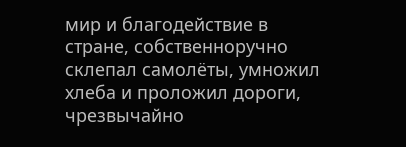мир и благодействие в стране, собственноручно склепал самолёты, умножил хлеба и проложил дороги, чрезвычайно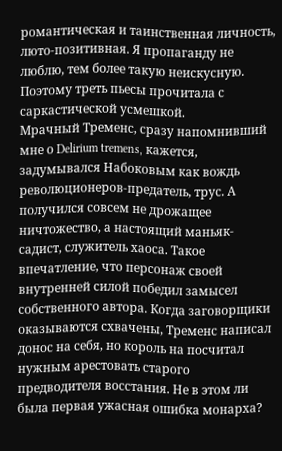романтическая и таинственная личность, люто-позитивная. Я пропаганду не люблю, тем более такую неискусную. Поэтому треть пьесы прочитала с саркастической усмешкой.
Мрачный Тременс, сразу напомнивший мне о Delirium tremens, кажется, задумывался Набоковым как вождь революционеров-предатель, трус. А получился совсем не дрожащее ничтожество, а настоящий маньяк-садист, служитель хаоса. Такое впечатление, что персонаж своей внутренней силой победил замысел собственного автора. Когда заговорщики оказываются схвачены, Тременс написал донос на себя, но король на посчитал нужным арестовать старого предводителя восстания. Не в этом ли была первая ужасная ошибка монарха?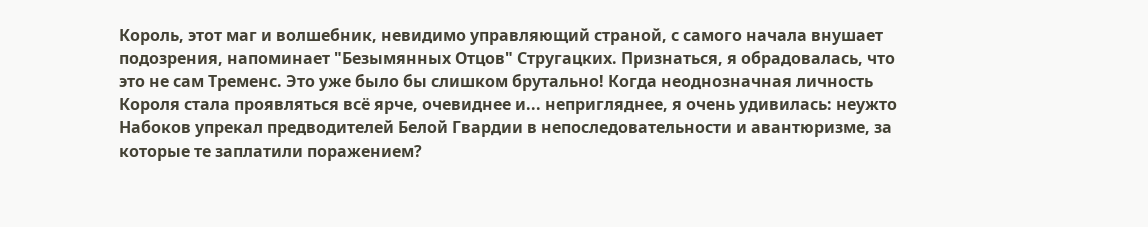Король, этот маг и волшебник, невидимо управляющий страной, с самого начала внушает подозрения, напоминает "Безымянных Отцов" Стругацких. Признаться, я обрадовалась, что это не сам Тременс. Это уже было бы слишком брутально! Когда неоднозначная личность Короля стала проявляться всё ярче, очевиднее и... непригляднее, я очень удивилась: неужто Набоков упрекал предводителей Белой Гвардии в непоследовательности и авантюризме, за которые те заплатили поражением?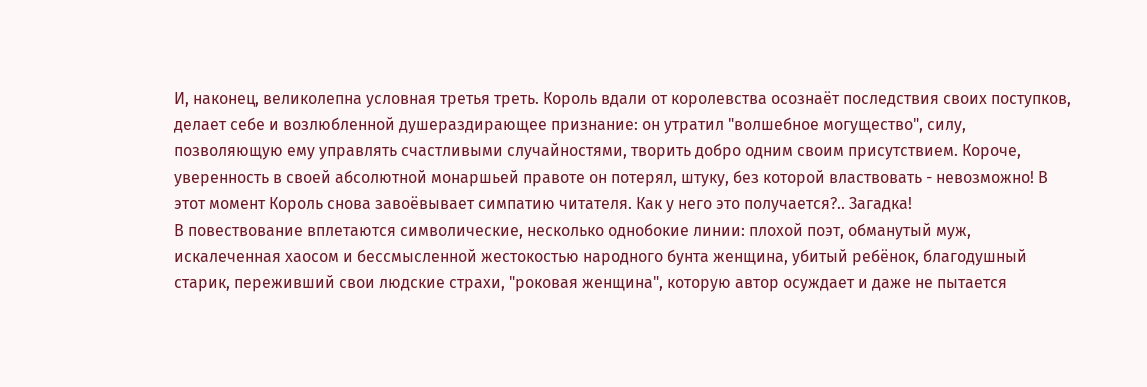И, наконец, великолепна условная третья треть. Король вдали от королевства осознаёт последствия своих поступков, делает себе и возлюбленной душераздирающее признание: он утратил "волшебное могущество", силу, позволяющую ему управлять счастливыми случайностями, творить добро одним своим присутствием. Короче, уверенность в своей абсолютной монаршьей правоте он потерял, штуку, без которой властвовать - невозможно! В этот момент Король снова завоёвывает симпатию читателя. Как у него это получается?.. Загадка!
В повествование вплетаются символические, несколько однобокие линии: плохой поэт, обманутый муж, искалеченная хаосом и бессмысленной жестокостью народного бунта женщина, убитый ребёнок, благодушный старик, переживший свои людские страхи, "роковая женщина", которую автор осуждает и даже не пытается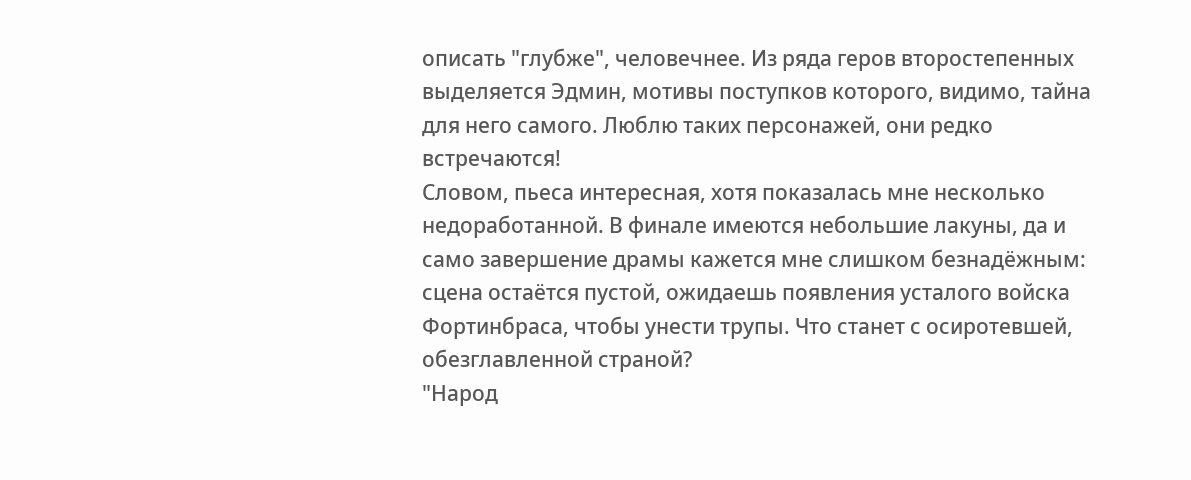описать "глубже", человечнее. Из ряда геров второстепенных выделяется Эдмин, мотивы поступков которого, видимо, тайна для него самого. Люблю таких персонажей, они редко встречаются!
Словом, пьеса интересная, хотя показалась мне несколько недоработанной. В финале имеются небольшие лакуны, да и само завершение драмы кажется мне слишком безнадёжным: сцена остаётся пустой, ожидаешь появления усталого войска Фортинбраса, чтобы унести трупы. Что станет с осиротевшей, обезглавленной страной?
"Народ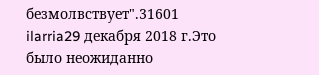безмолвствует".31601
ilarria29 декабря 2018 г.Это было неожиданно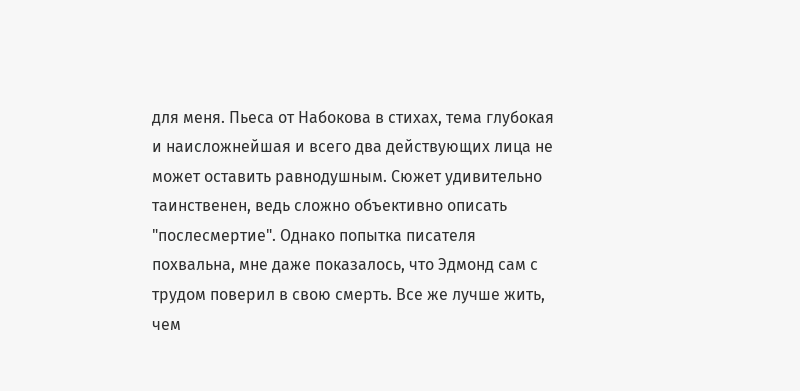для меня. Пьеса от Набокова в стихах, тема глубокая и наисложнейшая и всего два действующих лица не может оставить равнодушным. Сюжет удивительно таинственен, ведь сложно объективно описать "послесмертие". Однако попытка писателя похвальна, мне даже показалось, что Эдмонд сам с трудом поверил в свою смерть. Все же лучше жить, чем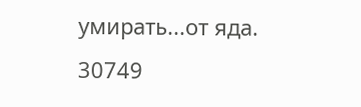умирать...от яда.
30749